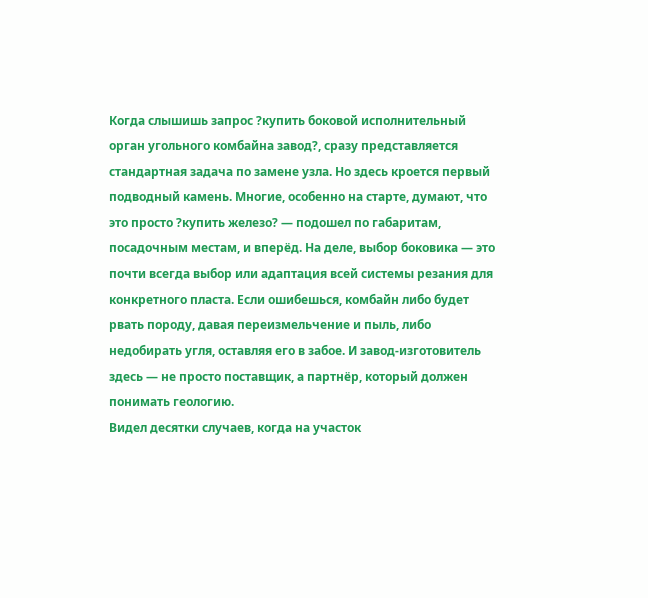Когда слышишь запрос ?купить боковой исполнительный орган угольного комбайна завод?, сразу представляется стандартная задача по замене узла. Но здесь кроется первый подводный камень. Многие, особенно на старте, думают, что это просто ?купить железо? — подошел по габаритам, посадочным местам, и вперёд. На деле, выбор боковика — это почти всегда выбор или адаптация всей системы резания для конкретного пласта. Если ошибешься, комбайн либо будет рвать породу, давая переизмельчение и пыль, либо недобирать угля, оставляя его в забое. И завод-изготовитель здесь — не просто поставщик, а партнёр, который должен понимать геологию.
Видел десятки случаев, когда на участок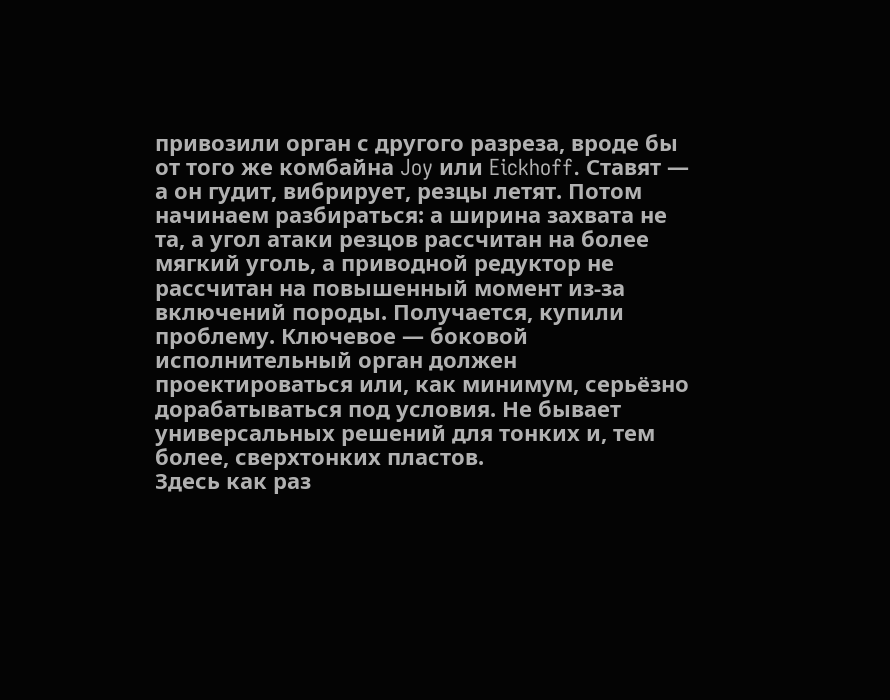привозили орган с другого разреза, вроде бы от того же комбайна Joy или Eickhoff. Ставят — а он гудит, вибрирует, резцы летят. Потом начинаем разбираться: а ширина захвата не та, а угол атаки резцов рассчитан на более мягкий уголь, а приводной редуктор не рассчитан на повышенный момент из-за включений породы. Получается, купили проблему. Ключевое — боковой исполнительный орган должен проектироваться или, как минимум, серьёзно дорабатываться под условия. Не бывает универсальных решений для тонких и, тем более, сверхтонких пластов.
Здесь как раз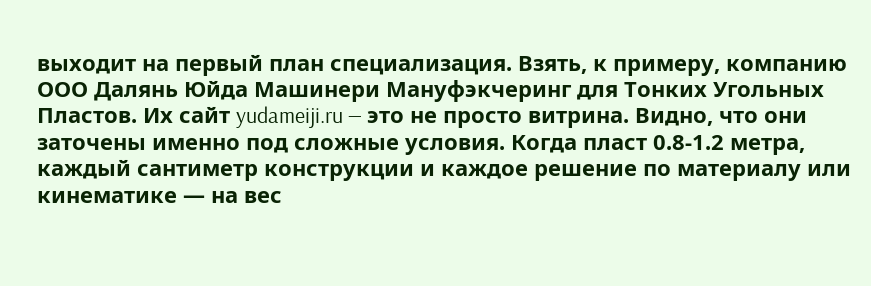выходит на первый план специализация. Взять, к примеру, компанию ООО Далянь Юйда Машинери Мануфэкчеринг для Тонких Угольных Пластов. Их сайт yudameiji.ru — это не просто витрина. Видно, что они заточены именно под сложные условия. Когда пласт 0.8-1.2 метра, каждый сантиметр конструкции и каждое решение по материалу или кинематике — на вес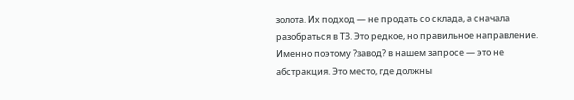золота. Их подход — не продать со склада, а сначала разобраться в ТЗ. Это редкое, но правильное направление.
Именно поэтому ?завод? в нашем запросе — это не абстракция. Это место, где должны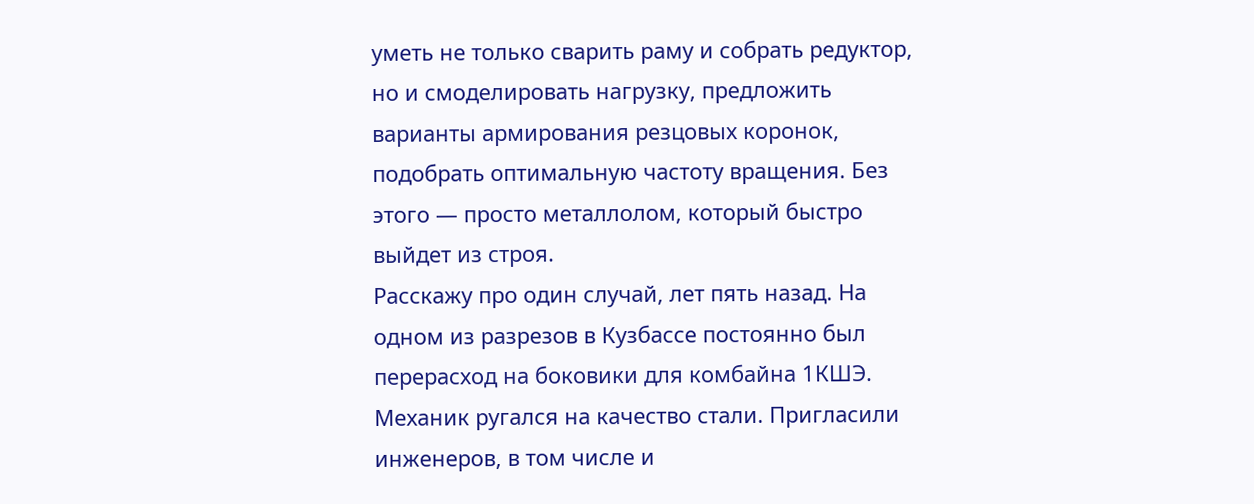уметь не только сварить раму и собрать редуктор, но и смоделировать нагрузку, предложить варианты армирования резцовых коронок, подобрать оптимальную частоту вращения. Без этого — просто металлолом, который быстро выйдет из строя.
Расскажу про один случай, лет пять назад. На одном из разрезов в Кузбассе постоянно был перерасход на боковики для комбайна 1КШЭ. Механик ругался на качество стали. Пригласили инженеров, в том числе и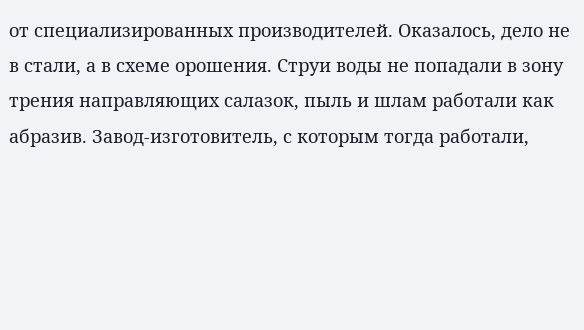от специализированных производителей. Оказалось, дело не в стали, а в схеме орошения. Струи воды не попадали в зону трения направляющих салазок, пыль и шлам работали как абразив. Завод-изготовитель, с которым тогда работали,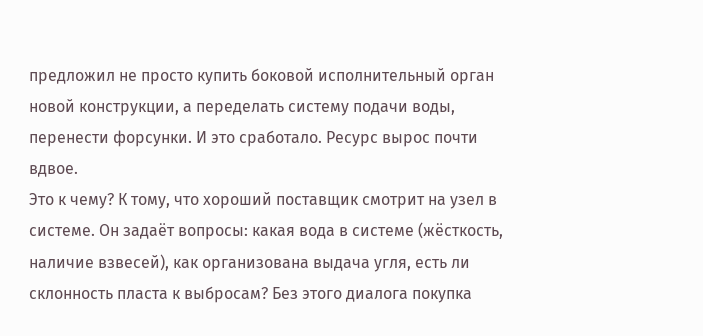предложил не просто купить боковой исполнительный орган новой конструкции, а переделать систему подачи воды, перенести форсунки. И это сработало. Ресурс вырос почти вдвое.
Это к чему? К тому, что хороший поставщик смотрит на узел в системе. Он задаёт вопросы: какая вода в системе (жёсткость, наличие взвесей), как организована выдача угля, есть ли склонность пласта к выбросам? Без этого диалога покупка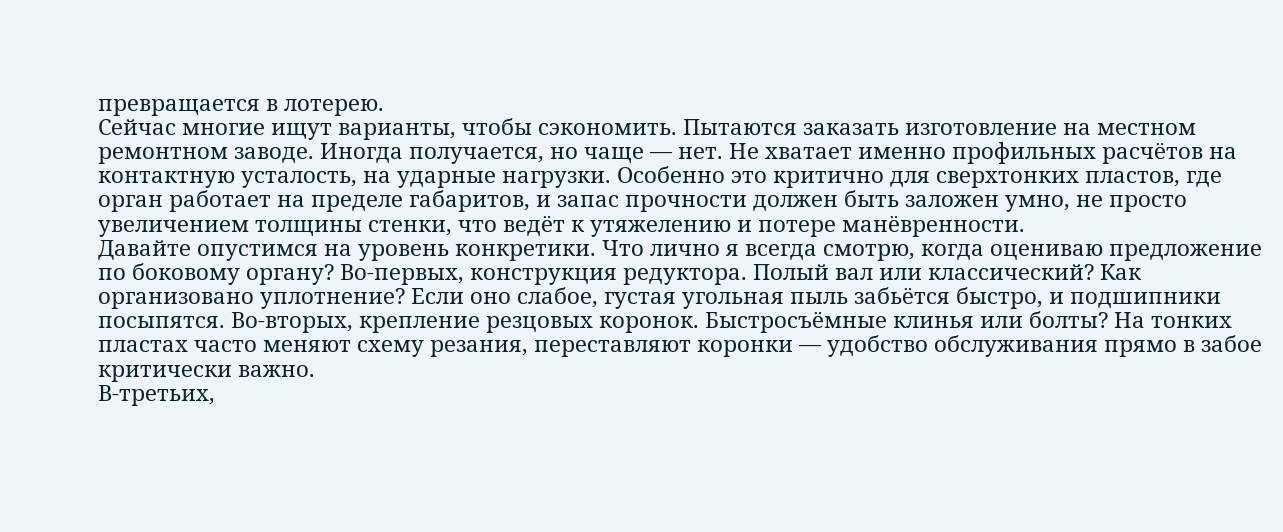превращается в лотерею.
Сейчас многие ищут варианты, чтобы сэкономить. Пытаются заказать изготовление на местном ремонтном заводе. Иногда получается, но чаще — нет. Не хватает именно профильных расчётов на контактную усталость, на ударные нагрузки. Особенно это критично для сверхтонких пластов, где орган работает на пределе габаритов, и запас прочности должен быть заложен умно, не просто увеличением толщины стенки, что ведёт к утяжелению и потере манёвренности.
Давайте опустимся на уровень конкретики. Что лично я всегда смотрю, когда оцениваю предложение по боковому органу? Во-первых, конструкция редуктора. Полый вал или классический? Как организовано уплотнение? Если оно слабое, густая угольная пыль забьётся быстро, и подшипники посыпятся. Во-вторых, крепление резцовых коронок. Быстросъёмные клинья или болты? На тонких пластах часто меняют схему резания, переставляют коронки — удобство обслуживания прямо в забое критически важно.
В-третьих,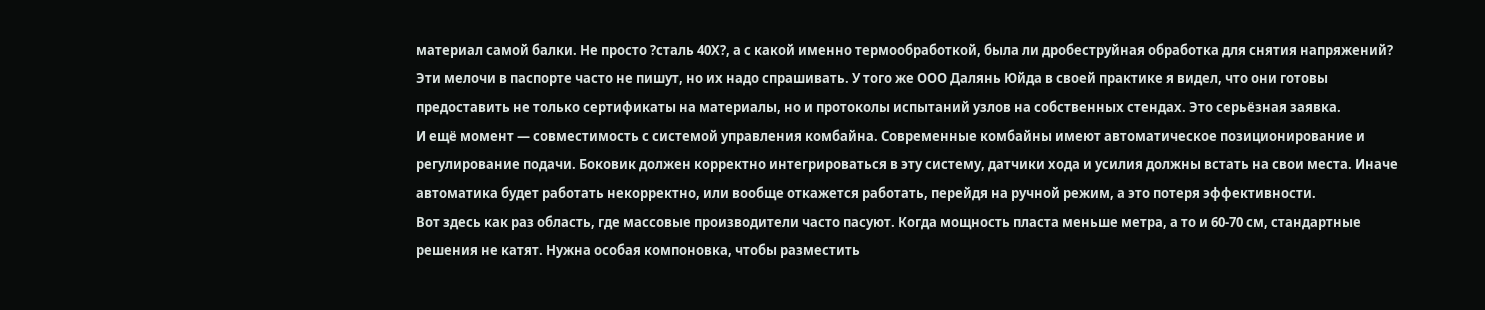материал самой балки. Не просто ?сталь 40Х?, а с какой именно термообработкой, была ли дробеструйная обработка для снятия напряжений? Эти мелочи в паспорте часто не пишут, но их надо спрашивать. У того же ООО Далянь Юйда в своей практике я видел, что они готовы предоставить не только сертификаты на материалы, но и протоколы испытаний узлов на собственных стендах. Это серьёзная заявка.
И ещё момент — совместимость с системой управления комбайна. Современные комбайны имеют автоматическое позиционирование и регулирование подачи. Боковик должен корректно интегрироваться в эту систему, датчики хода и усилия должны встать на свои места. Иначе автоматика будет работать некорректно, или вообще откажется работать, перейдя на ручной режим, а это потеря эффективности.
Вот здесь как раз область, где массовые производители часто пасуют. Когда мощность пласта меньше метра, а то и 60-70 см, стандартные решения не катят. Нужна особая компоновка, чтобы разместить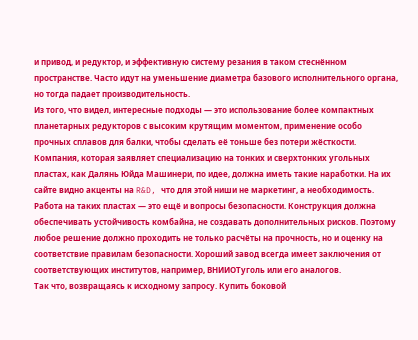и привод, и редуктор, и эффективную систему резания в таком стеснённом пространстве. Часто идут на уменьшение диаметра базового исполнительного органа, но тогда падает производительность.
Из того, что видел, интересные подходы — это использование более компактных планетарных редукторов с высоким крутящим моментом, применение особо прочных сплавов для балки, чтобы сделать её тоньше без потери жёсткости. Компания, которая заявляет специализацию на тонких и сверхтонких угольных пластах, как Далянь Юйда Машинери, по идее, должна иметь такие наработки. На их сайте видно акценты на R&D, что для этой ниши не маркетинг, а необходимость.
Работа на таких пластах — это ещё и вопросы безопасности. Конструкция должна обеспечивать устойчивость комбайна, не создавать дополнительных рисков. Поэтому любое решение должно проходить не только расчёты на прочность, но и оценку на соответствие правилам безопасности. Хороший завод всегда имеет заключения от соответствующих институтов, например, ВНИИОТуголь или его аналогов.
Так что, возвращаясь к исходному запросу. Купить боковой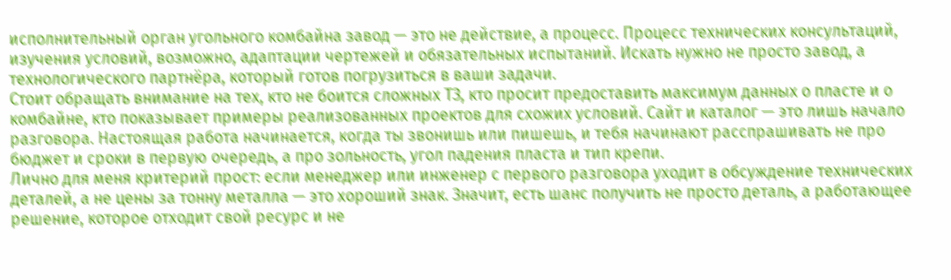исполнительный орган угольного комбайна завод — это не действие, а процесс. Процесс технических консультаций, изучения условий, возможно, адаптации чертежей и обязательных испытаний. Искать нужно не просто завод, а технологического партнёра, который готов погрузиться в ваши задачи.
Стоит обращать внимание на тех, кто не боится сложных ТЗ, кто просит предоставить максимум данных о пласте и о комбайне, кто показывает примеры реализованных проектов для схожих условий. Сайт и каталог — это лишь начало разговора. Настоящая работа начинается, когда ты звонишь или пишешь, и тебя начинают расспрашивать не про бюджет и сроки в первую очередь, а про зольность, угол падения пласта и тип крепи.
Лично для меня критерий прост: если менеджер или инженер с первого разговора уходит в обсуждение технических деталей, а не цены за тонну металла — это хороший знак. Значит, есть шанс получить не просто деталь, а работающее решение, которое отходит свой ресурс и не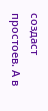создаст простоев. А в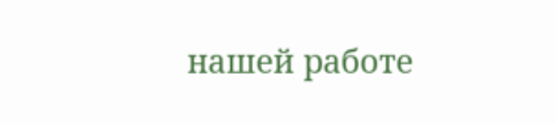нашей работе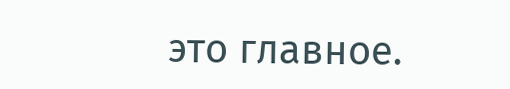это главное.